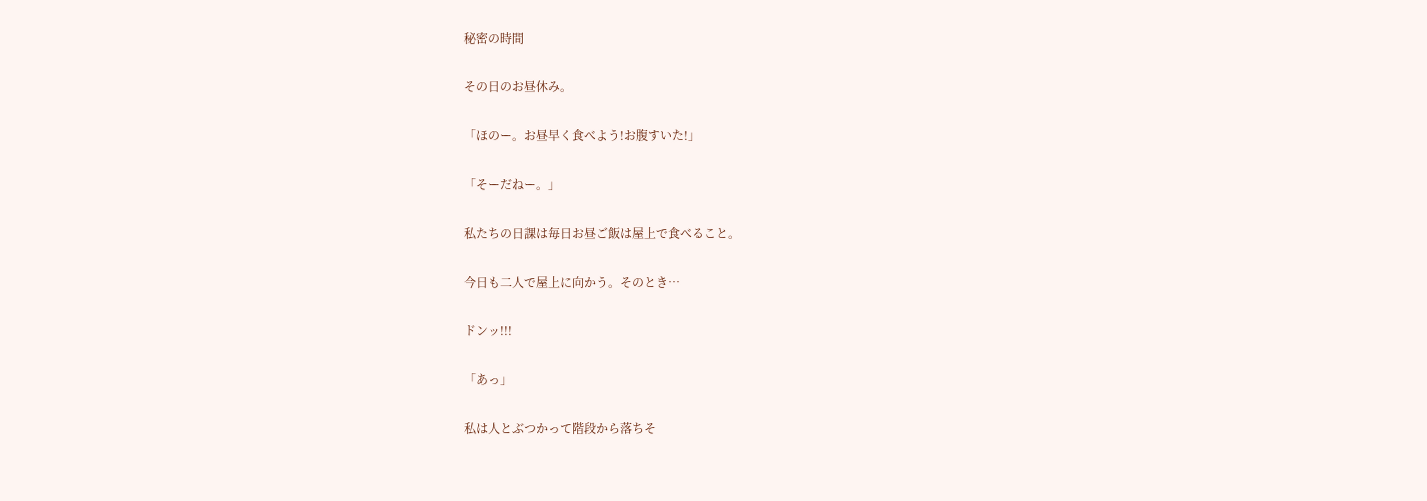秘密の時間

その日のお昼休み。

「ほのー。お昼早く食べよう!お腹すいた!」

「そーだねー。」

私たちの日課は毎日お昼ご飯は屋上で食べること。

今日も二人で屋上に向かう。そのとき…

ドンッ!!!

「あっ」

私は人とぶつかって階段から落ちそ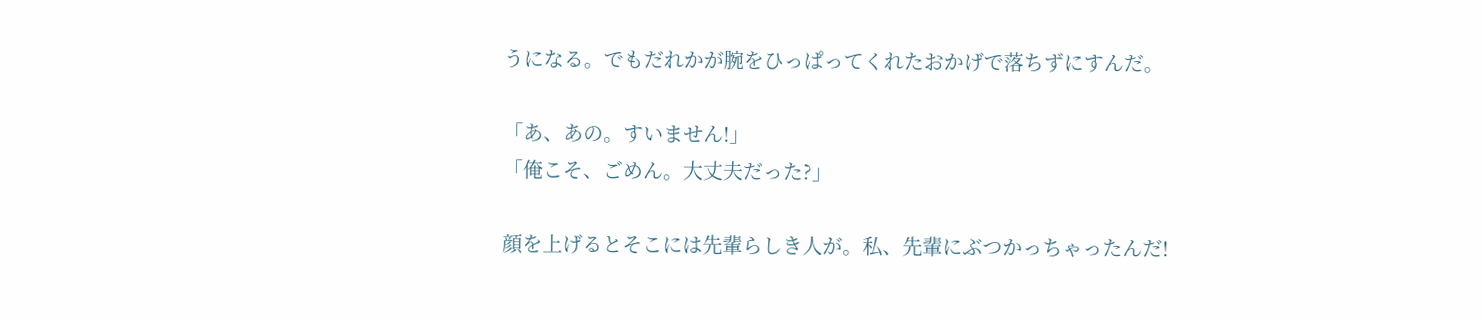うになる。でもだれかが腕をひっぱってくれたおかげで落ちずにすんだ。

「あ、あの。すいません!」
「俺こそ、ごめん。大丈夫だった?」

顔を上げるとそこには先輩らしき人が。私、先輩にぶつかっちゃったんだ!